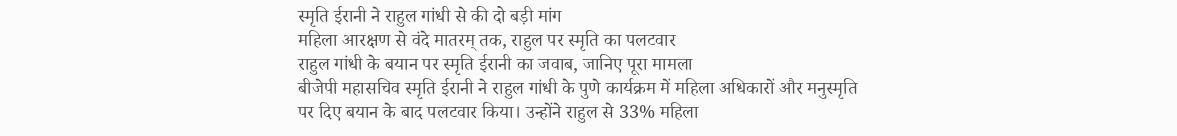स्मृति ईरानी ने राहुल गांधी से की दो बड़ी मांग
महिला आरक्षण से वंदे मातरम् तक, राहुल पर स्मृति का पलटवार
राहुल गांधी के बयान पर स्मृति ईरानी का जवाब, जानिए पूरा मामला
बीजेपी महासचिव स्मृति ईरानी ने राहुल गांधी के पुणे कार्यक्रम में महिला अधिकारों और मनुस्मृति पर दिए बयान के बाद पलटवार किया। उन्होंने राहुल से 33% महिला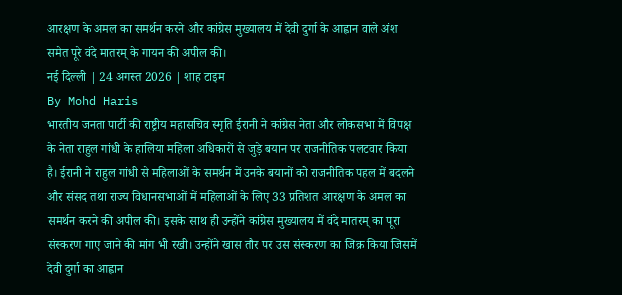आरक्षण के अमल का समर्थन करने और कांग्रेस मुख्यालय में देवी दुर्गा के आह्वान वाले अंश समेत पूरे वंदे मातरम् के गायन की अपील की।
नई दिल्ली | 24 अगस्त 2026 | शाह टाइम
By Mohd Haris
भारतीय जनता पार्टी की राष्ट्रीय महासचिव स्मृति ईरानी ने कांग्रेस नेता और लोकसभा में विपक्ष के नेता राहुल गांधी के हालिया महिला अधिकारों से जुड़े बयान पर राजनीतिक पलटवार किया है। ईरानी ने राहुल गांधी से महिलाओं के समर्थन में उनके बयानों को राजनीतिक पहल में बदलने और संसद तथा राज्य विधानसभाओं में महिलाओं के लिए 33 प्रतिशत आरक्षण के अमल का समर्थन करने की अपील की। इसके साथ ही उन्होंने कांग्रेस मुख्यालय में वंदे मातरम् का पूरा संस्करण गाए जाने की मांग भी रखी। उन्होंने खास तौर पर उस संस्करण का जिक्र किया जिसमें देवी दुर्गा का आह्वान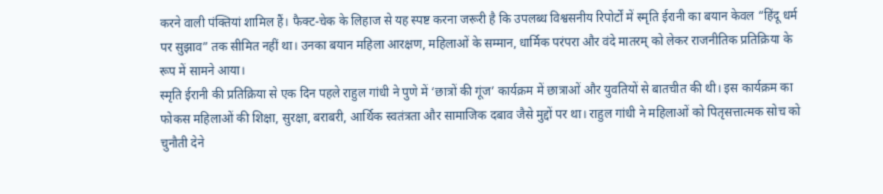करने वाली पंक्तियां शामिल हैं। फैक्ट-चेक के लिहाज से यह स्पष्ट करना जरूरी है कि उपलब्ध विश्वसनीय रिपोर्टों में स्मृति ईरानी का बयान केवल “हिंदू धर्म पर सुझाव” तक सीमित नहीं था। उनका बयान महिला आरक्षण, महिलाओं के सम्मान, धार्मिक परंपरा और वंदे मातरम् को लेकर राजनीतिक प्रतिक्रिया के रूप में सामने आया।
स्मृति ईरानी की प्रतिक्रिया से एक दिन पहले राहुल गांधी ने पुणे में ‘छात्रों की गूंज’ कार्यक्रम में छात्राओं और युवतियों से बातचीत की थी। इस कार्यक्रम का फोकस महिलाओं की शिक्षा, सुरक्षा, बराबरी, आर्थिक स्वतंत्रता और सामाजिक दबाव जैसे मुद्दों पर था। राहुल गांधी ने महिलाओं को पितृसत्तात्मक सोच को चुनौती देने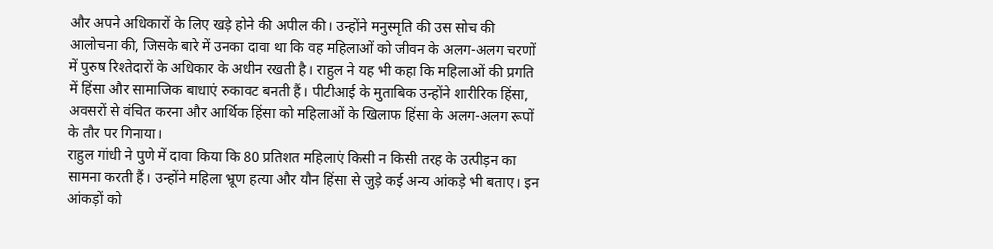और अपने अधिकारों के लिए खड़े होने की अपील की। उन्होंने मनुस्मृति की उस सोच की आलोचना की, जिसके बारे में उनका दावा था कि वह महिलाओं को जीवन के अलग-अलग चरणों में पुरुष रिश्तेदारों के अधिकार के अधीन रखती है। राहुल ने यह भी कहा कि महिलाओं की प्रगति में हिंसा और सामाजिक बाधाएं रुकावट बनती हैं। पीटीआई के मुताबिक उन्होंने शारीरिक हिंसा, अवसरों से वंचित करना और आर्थिक हिंसा को महिलाओं के खिलाफ हिंसा के अलग-अलग रूपों के तौर पर गिनाया।
राहुल गांधी ने पुणे में दावा किया कि 80 प्रतिशत महिलाएं किसी न किसी तरह के उत्पीड़न का सामना करती हैं। उन्होंने महिला भ्रूण हत्या और यौन हिंसा से जुड़े कई अन्य आंकड़े भी बताए। इन आंकड़ों को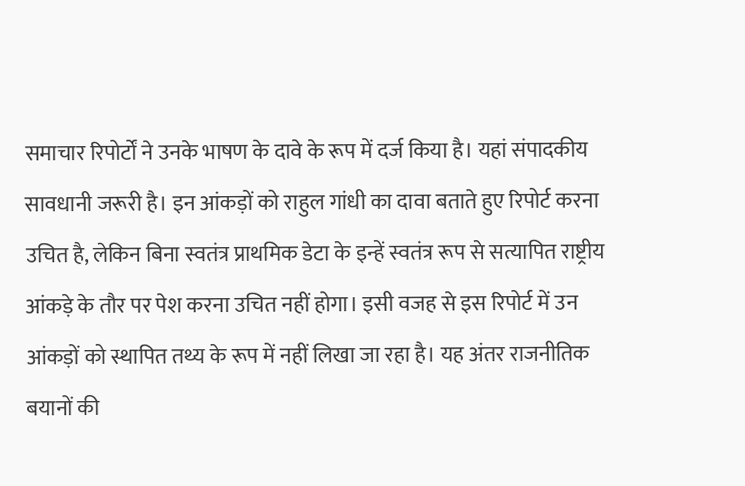समाचार रिपोर्टों ने उनके भाषण के दावे के रूप में दर्ज किया है। यहां संपादकीय सावधानी जरूरी है। इन आंकड़ों को राहुल गांधी का दावा बताते हुए रिपोर्ट करना उचित है, लेकिन बिना स्वतंत्र प्राथमिक डेटा के इन्हें स्वतंत्र रूप से सत्यापित राष्ट्रीय आंकड़े के तौर पर पेश करना उचित नहीं होगा। इसी वजह से इस रिपोर्ट में उन आंकड़ों को स्थापित तथ्य के रूप में नहीं लिखा जा रहा है। यह अंतर राजनीतिक बयानों की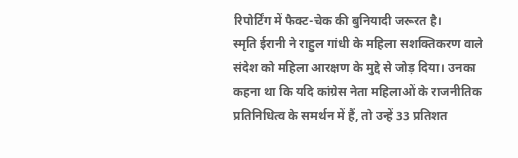रिपोर्टिंग में फैक्ट-चेक की बुनियादी जरूरत है।
स्मृति ईरानी ने राहुल गांधी के महिला सशक्तिकरण वाले संदेश को महिला आरक्षण के मुद्दे से जोड़ दिया। उनका कहना था कि यदि कांग्रेस नेता महिलाओं के राजनीतिक प्रतिनिधित्व के समर्थन में हैं, तो उन्हें 33 प्रतिशत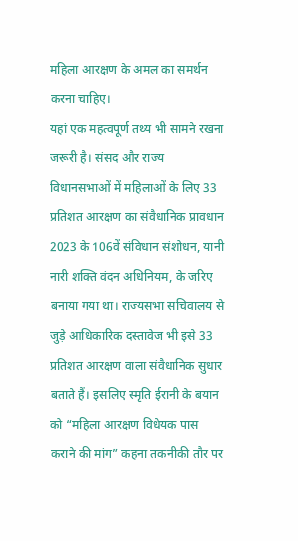महिला आरक्षण के अमल का समर्थन करना चाहिए।
यहां एक महत्वपूर्ण तथ्य भी सामने रखना जरूरी है। संसद और राज्य विधानसभाओं में महिलाओं के लिए 33 प्रतिशत आरक्षण का संवैधानिक प्रावधान 2023 के 106वें संविधान संशोधन, यानी नारी शक्ति वंदन अधिनियम, के जरिए बनाया गया था। राज्यसभा सचिवालय से जुड़े आधिकारिक दस्तावेज भी इसे 33 प्रतिशत आरक्षण वाला संवैधानिक सुधार बताते हैं। इसलिए स्मृति ईरानी के बयान को “महिला आरक्षण विधेयक पास कराने की मांग” कहना तकनीकी तौर पर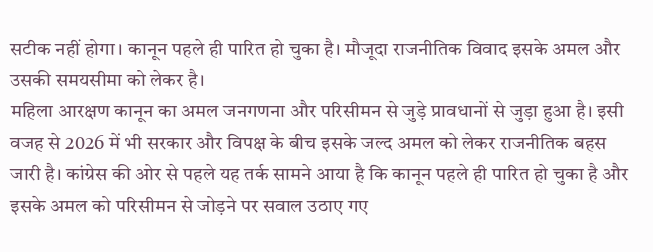सटीक नहीं होगा। कानून पहले ही पारित हो चुका है। मौजूदा राजनीतिक विवाद इसके अमल और उसकी समयसीमा को लेकर है।
महिला आरक्षण कानून का अमल जनगणना और परिसीमन से जुड़े प्रावधानों से जुड़ा हुआ है। इसी वजह से 2026 में भी सरकार और विपक्ष के बीच इसके जल्द अमल को लेकर राजनीतिक बहस जारी है। कांग्रेस की ओर से पहले यह तर्क सामने आया है कि कानून पहले ही पारित हो चुका है और इसके अमल को परिसीमन से जोड़ने पर सवाल उठाए गए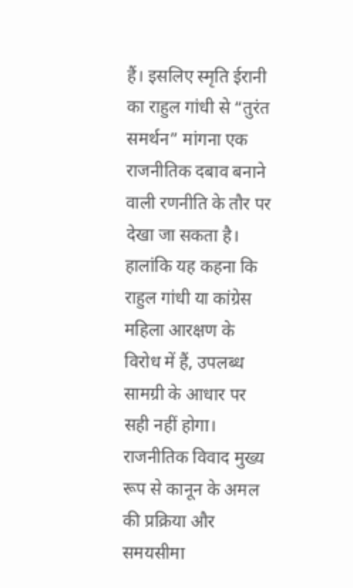हैं। इसलिए स्मृति ईरानी का राहुल गांधी से “तुरंत समर्थन” मांगना एक राजनीतिक दबाव बनाने वाली रणनीति के तौर पर देखा जा सकता है। हालांकि यह कहना कि राहुल गांधी या कांग्रेस महिला आरक्षण के विरोध में हैं, उपलब्ध सामग्री के आधार पर सही नहीं होगा। राजनीतिक विवाद मुख्य रूप से कानून के अमल की प्रक्रिया और समयसीमा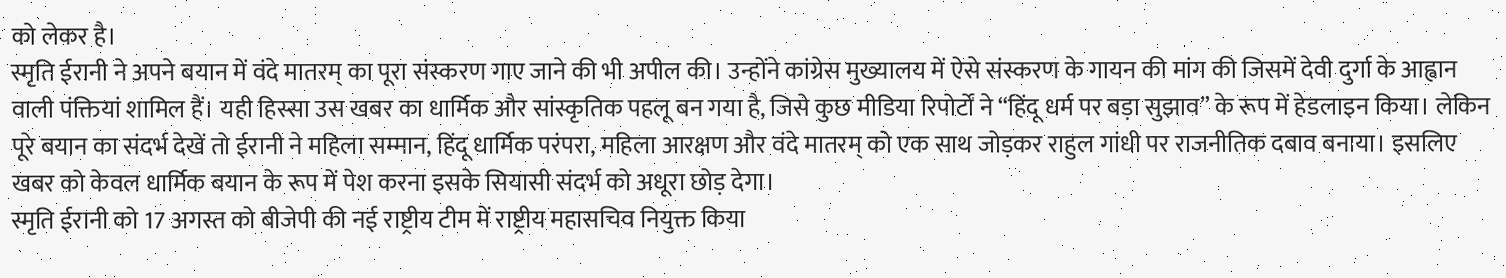को लेकर है।
स्मृति ईरानी ने अपने बयान में वंदे मातरम् का पूरा संस्करण गाए जाने की भी अपील की। उन्होंने कांग्रेस मुख्यालय में ऐसे संस्करण के गायन की मांग की जिसमें देवी दुर्गा के आह्वान वाली पंक्तियां शामिल हैं। यही हिस्सा उस खबर का धार्मिक और सांस्कृतिक पहलू बन गया है, जिसे कुछ मीडिया रिपोर्टों ने “हिंदू धर्म पर बड़ा सुझाव” के रूप में हेडलाइन किया। लेकिन पूरे बयान का संदर्भ देखें तो ईरानी ने महिला सम्मान, हिंदू धार्मिक परंपरा, महिला आरक्षण और वंदे मातरम् को एक साथ जोड़कर राहुल गांधी पर राजनीतिक दबाव बनाया। इसलिए खबर को केवल धार्मिक बयान के रूप में पेश करना इसके सियासी संदर्भ को अधूरा छोड़ देगा।
स्मृति ईरानी को 17 अगस्त को बीजेपी की नई राष्ट्रीय टीम में राष्ट्रीय महासचिव नियुक्त किया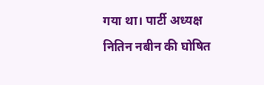गया था। पार्टी अध्यक्ष नितिन नबीन की घोषित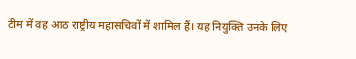टीम में वह आठ राष्ट्रीय महासचिवों में शामिल हैं। यह नियुक्ति उनके लिए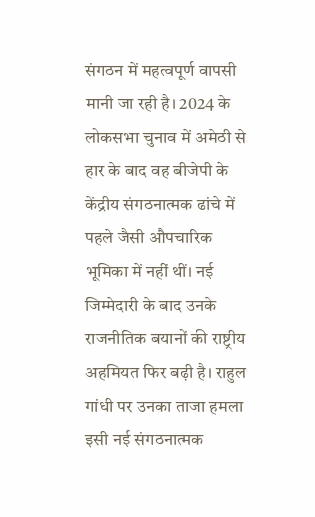संगठन में महत्वपूर्ण वापसी मानी जा रही है। 2024 के लोकसभा चुनाव में अमेठी से हार के बाद वह बीजेपी के केंद्रीय संगठनात्मक ढांचे में पहले जैसी औपचारिक भूमिका में नहीं थीं। नई जिम्मेदारी के बाद उनके राजनीतिक बयानों की राष्ट्रीय अहमियत फिर बढ़ी है। राहुल गांधी पर उनका ताजा हमला इसी नई संगठनात्मक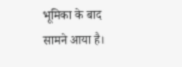भूमिका के बाद सामने आया है।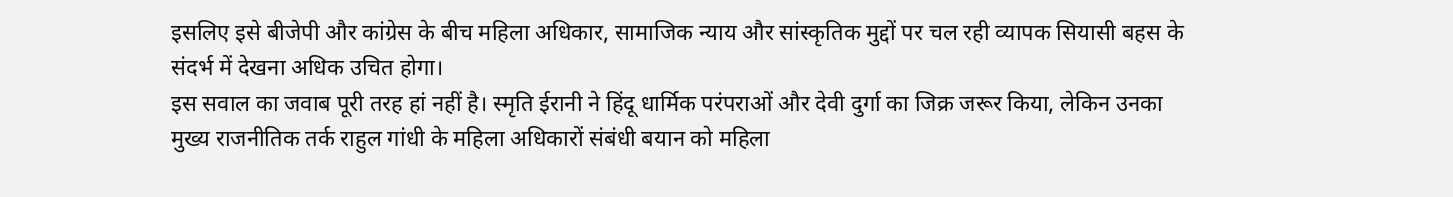इसलिए इसे बीजेपी और कांग्रेस के बीच महिला अधिकार, सामाजिक न्याय और सांस्कृतिक मुद्दों पर चल रही व्यापक सियासी बहस के संदर्भ में देखना अधिक उचित होगा।
इस सवाल का जवाब पूरी तरह हां नहीं है। स्मृति ईरानी ने हिंदू धार्मिक परंपराओं और देवी दुर्गा का जिक्र जरूर किया, लेकिन उनका मुख्य राजनीतिक तर्क राहुल गांधी के महिला अधिकारों संबंधी बयान को महिला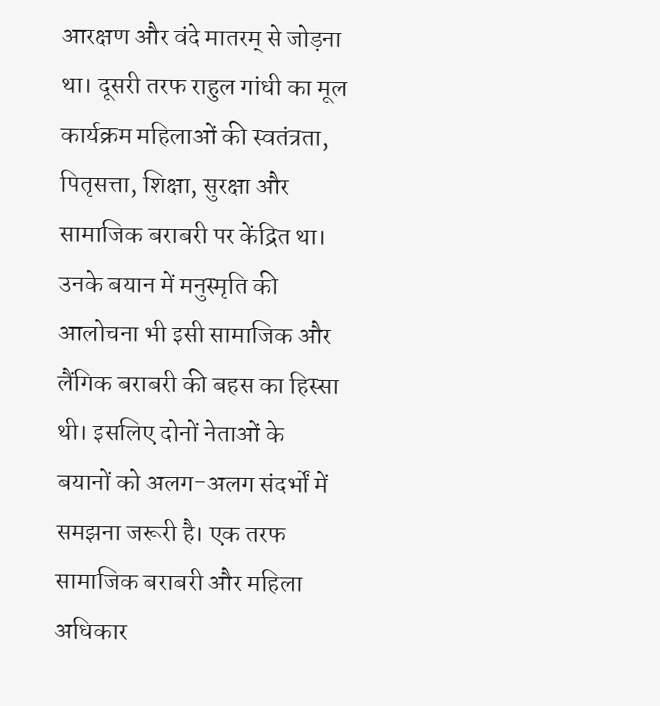आरक्षण और वंदे मातरम् से जोड़ना था। दूसरी तरफ राहुल गांधी का मूल कार्यक्रम महिलाओं की स्वतंत्रता, पितृसत्ता, शिक्षा, सुरक्षा और सामाजिक बराबरी पर केंद्रित था। उनके बयान में मनुस्मृति की आलोचना भी इसी सामाजिक और लैंगिक बराबरी की बहस का हिस्सा थी। इसलिए दोनों नेताओं के बयानों को अलग-अलग संदर्भों में समझना जरूरी है। एक तरफ सामाजिक बराबरी और महिला अधिकार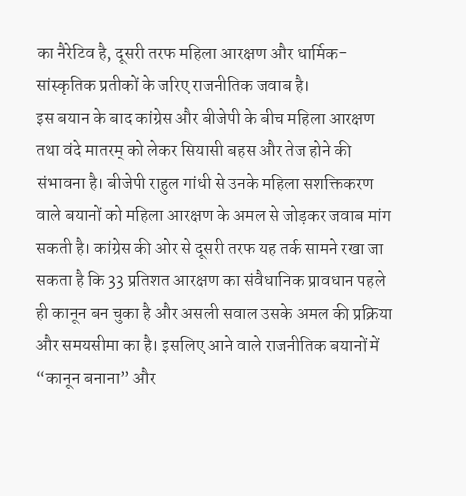का नैरेटिव है, दूसरी तरफ महिला आरक्षण और धार्मिक-सांस्कृतिक प्रतीकों के जरिए राजनीतिक जवाब है।
इस बयान के बाद कांग्रेस और बीजेपी के बीच महिला आरक्षण तथा वंदे मातरम् को लेकर सियासी बहस और तेज होने की संभावना है। बीजेपी राहुल गांधी से उनके महिला सशक्तिकरण वाले बयानों को महिला आरक्षण के अमल से जोड़कर जवाब मांग सकती है। कांग्रेस की ओर से दूसरी तरफ यह तर्क सामने रखा जा सकता है कि 33 प्रतिशत आरक्षण का संवैधानिक प्रावधान पहले ही कानून बन चुका है और असली सवाल उसके अमल की प्रक्रिया और समयसीमा का है। इसलिए आने वाले राजनीतिक बयानों में “कानून बनाना” और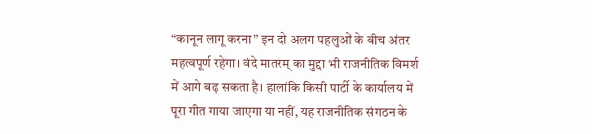“कानून लागू करना” इन दो अलग पहलुओं के बीच अंतर महत्वपूर्ण रहेगा। वंदे मातरम् का मुद्दा भी राजनीतिक विमर्श में आगे बढ़ सकता है। हालांकि किसी पार्टी के कार्यालय में पूरा गीत गाया जाएगा या नहीं, यह राजनीतिक संगठन के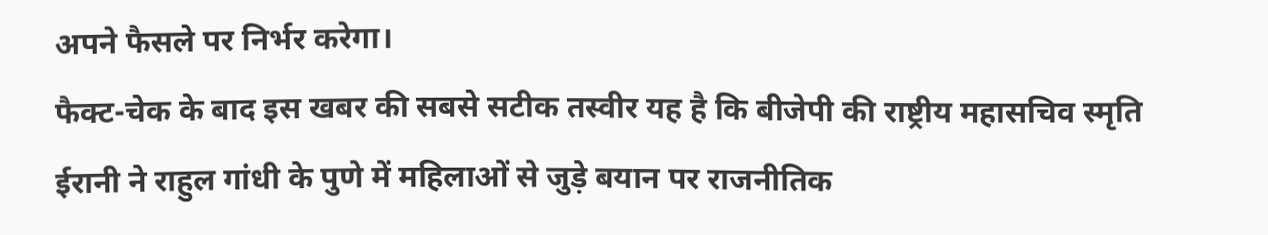अपने फैसले पर निर्भर करेगा।
फैक्ट-चेक के बाद इस खबर की सबसे सटीक तस्वीर यह है कि बीजेपी की राष्ट्रीय महासचिव स्मृति ईरानी ने राहुल गांधी के पुणे में महिलाओं से जुड़े बयान पर राजनीतिक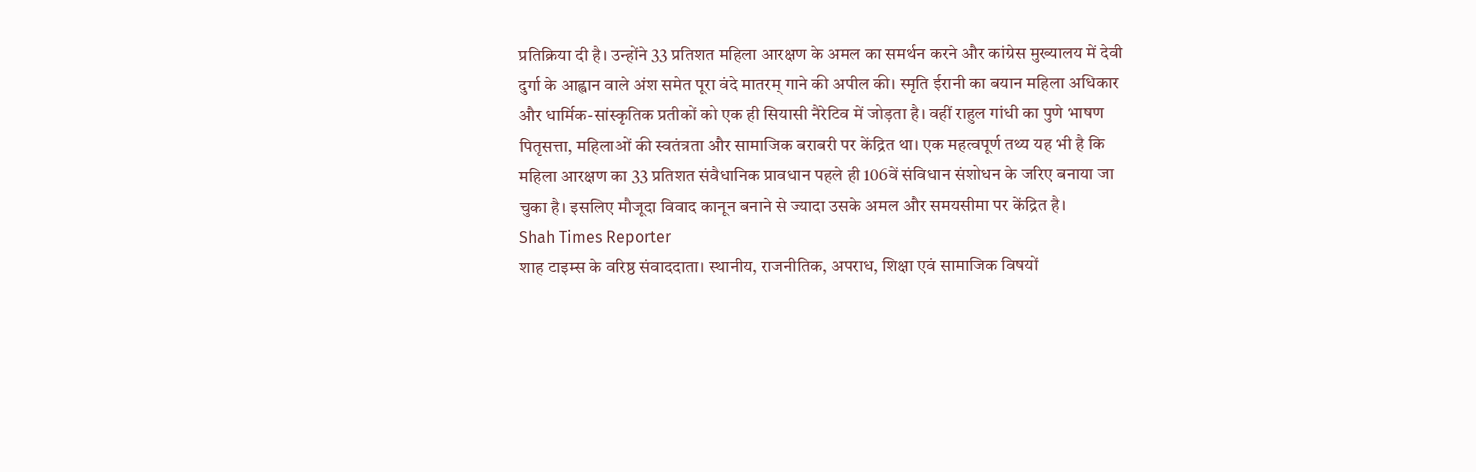प्रतिक्रिया दी है। उन्होंने 33 प्रतिशत महिला आरक्षण के अमल का समर्थन करने और कांग्रेस मुख्यालय में देवी दुर्गा के आह्वान वाले अंश समेत पूरा वंदे मातरम् गाने की अपील की। स्मृति ईरानी का बयान महिला अधिकार और धार्मिक-सांस्कृतिक प्रतीकों को एक ही सियासी नैरेटिव में जोड़ता है। वहीं राहुल गांधी का पुणे भाषण पितृसत्ता, महिलाओं की स्वतंत्रता और सामाजिक बराबरी पर केंद्रित था। एक महत्वपूर्ण तथ्य यह भी है कि महिला आरक्षण का 33 प्रतिशत संवैधानिक प्रावधान पहले ही 106वें संविधान संशोधन के जरिए बनाया जा चुका है। इसलिए मौजूदा विवाद कानून बनाने से ज्यादा उसके अमल और समयसीमा पर केंद्रित है।
Shah Times Reporter
शाह टाइम्स के वरिष्ठ संवाददाता। स्थानीय, राजनीतिक, अपराध, शिक्षा एवं सामाजिक विषयों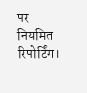पर नियमित रिपोर्टिंग।